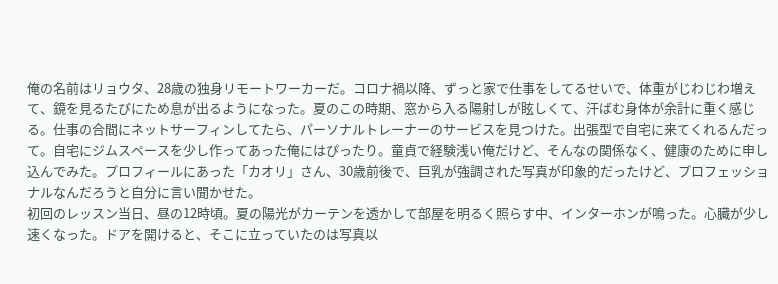俺の名前はリョウタ、28歳の独身リモートワーカーだ。コロナ禍以降、ずっと家で仕事をしてるせいで、体重がじわじわ増えて、鏡を見るたびにため息が出るようになった。夏のこの時期、窓から入る陽射しが眩しくて、汗ばむ身体が余計に重く感じる。仕事の合間にネットサーフィンしてたら、パーソナルトレーナーのサービスを見つけた。出張型で自宅に来てくれるんだって。自宅にジムスペースを少し作ってあった俺にはぴったり。童貞で経験浅い俺だけど、そんなの関係なく、健康のために申し込んでみた。プロフィールにあった「カオリ」さん、30歳前後で、巨乳が強調された写真が印象的だったけど、プロフェッショナルなんだろうと自分に言い聞かせた。
初回のレッスン当日、昼の12時頃。夏の陽光がカーテンを透かして部屋を明るく照らす中、インターホンが鳴った。心臓が少し速くなった。ドアを開けると、そこに立っていたのは写真以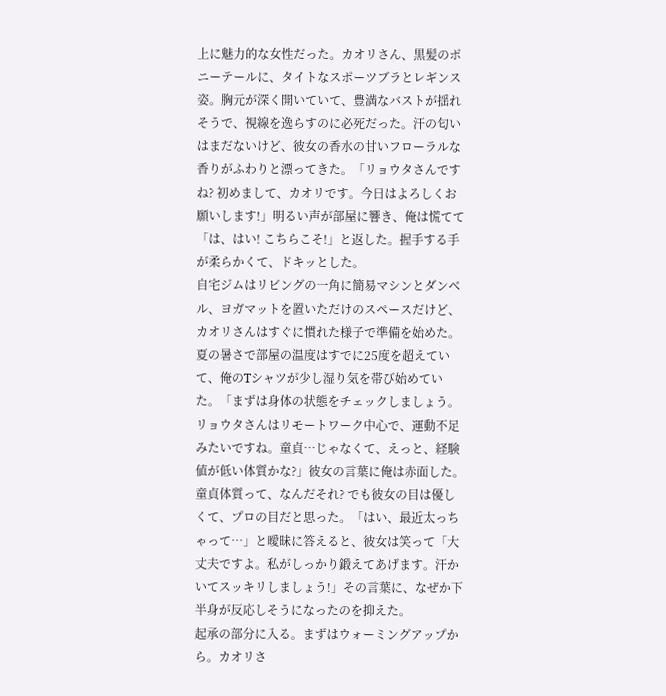上に魅力的な女性だった。カオリさん、黒髪のポニーテールに、タイトなスポーツブラとレギンス姿。胸元が深く開いていて、豊満なバストが揺れそうで、視線を逸らすのに必死だった。汗の匂いはまだないけど、彼女の香水の甘いフローラルな香りがふわりと漂ってきた。「リョウタさんですね? 初めまして、カオリです。今日はよろしくお願いします!」明るい声が部屋に響き、俺は慌てて「は、はい! こちらこそ!」と返した。握手する手が柔らかくて、ドキッとした。
自宅ジムはリビングの一角に簡易マシンとダンベル、ヨガマットを置いただけのスペースだけど、カオリさんはすぐに慣れた様子で準備を始めた。夏の暑さで部屋の温度はすでに25度を超えていて、俺のTシャツが少し湿り気を帯び始めていた。「まずは身体の状態をチェックしましょう。リョウタさんはリモートワーク中心で、運動不足みたいですね。童貞…じゃなくて、えっと、経験値が低い体質かな?」彼女の言葉に俺は赤面した。童貞体質って、なんだそれ? でも彼女の目は優しくて、プロの目だと思った。「はい、最近太っちゃって…」と曖昧に答えると、彼女は笑って「大丈夫ですよ。私がしっかり鍛えてあげます。汗かいてスッキリしましょう!」その言葉に、なぜか下半身が反応しそうになったのを抑えた。
起承の部分に入る。まずはウォーミングアップから。カオリさ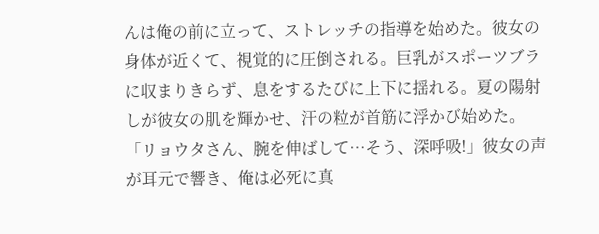んは俺の前に立って、ストレッチの指導を始めた。彼女の身体が近くて、視覚的に圧倒される。巨乳がスポーツブラに収まりきらず、息をするたびに上下に揺れる。夏の陽射しが彼女の肌を輝かせ、汗の粒が首筋に浮かび始めた。「リョウタさん、腕を伸ばして…そう、深呼吸!」彼女の声が耳元で響き、俺は必死に真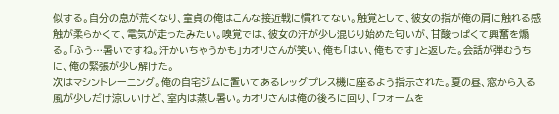似する。自分の息が荒くなり、童貞の俺はこんな接近戦に慣れてない。触覚として、彼女の指が俺の肩に触れる感触が柔らかくて、電気が走ったみたい。嗅覚では、彼女の汗が少し混じり始めた匂いが、甘酸っぱくて興奮を煽る。「ふう…暑いですね。汗かいちゃうかも」カオリさんが笑い、俺も「はい、俺もです」と返した。会話が弾むうちに、俺の緊張が少し解けた。
次はマシントレーニング。俺の自宅ジムに置いてあるレッグプレス機に座るよう指示された。夏の昼、窓から入る風が少しだけ涼しいけど、室内は蒸し暑い。カオリさんは俺の後ろに回り、「フォームを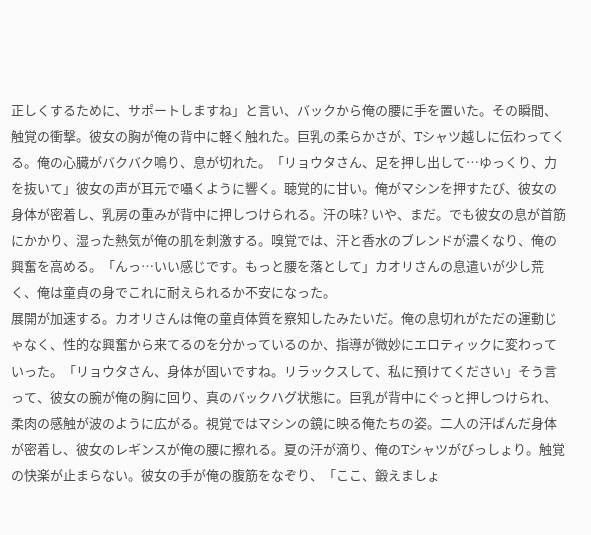正しくするために、サポートしますね」と言い、バックから俺の腰に手を置いた。その瞬間、触覚の衝撃。彼女の胸が俺の背中に軽く触れた。巨乳の柔らかさが、Tシャツ越しに伝わってくる。俺の心臓がバクバク鳴り、息が切れた。「リョウタさん、足を押し出して…ゆっくり、力を抜いて」彼女の声が耳元で囁くように響く。聴覚的に甘い。俺がマシンを押すたび、彼女の身体が密着し、乳房の重みが背中に押しつけられる。汗の味? いや、まだ。でも彼女の息が首筋にかかり、湿った熱気が俺の肌を刺激する。嗅覚では、汗と香水のブレンドが濃くなり、俺の興奮を高める。「んっ…いい感じです。もっと腰を落として」カオリさんの息遣いが少し荒く、俺は童貞の身でこれに耐えられるか不安になった。
展開が加速する。カオリさんは俺の童貞体質を察知したみたいだ。俺の息切れがただの運動じゃなく、性的な興奮から来てるのを分かっているのか、指導が微妙にエロティックに変わっていった。「リョウタさん、身体が固いですね。リラックスして、私に預けてください」そう言って、彼女の腕が俺の胸に回り、真のバックハグ状態に。巨乳が背中にぐっと押しつけられ、柔肉の感触が波のように広がる。視覚ではマシンの鏡に映る俺たちの姿。二人の汗ばんだ身体が密着し、彼女のレギンスが俺の腰に擦れる。夏の汗が滴り、俺のTシャツがびっしょり。触覚の快楽が止まらない。彼女の手が俺の腹筋をなぞり、「ここ、鍛えましょ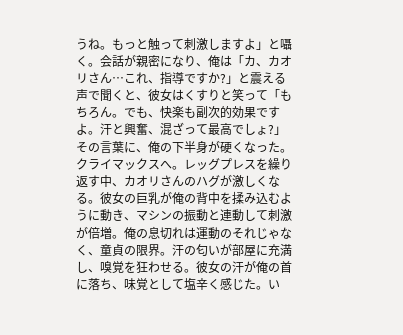うね。もっと触って刺激しますよ」と囁く。会話が親密になり、俺は「カ、カオリさん…これ、指導ですか?」と震える声で聞くと、彼女はくすりと笑って「もちろん。でも、快楽も副次的効果ですよ。汗と興奮、混ざって最高でしょ?」その言葉に、俺の下半身が硬くなった。
クライマックスへ。レッグプレスを繰り返す中、カオリさんのハグが激しくなる。彼女の巨乳が俺の背中を揉み込むように動き、マシンの振動と連動して刺激が倍増。俺の息切れは運動のそれじゃなく、童貞の限界。汗の匂いが部屋に充満し、嗅覚を狂わせる。彼女の汗が俺の首に落ち、味覚として塩辛く感じた。い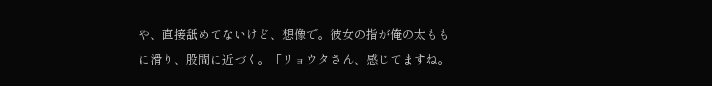や、直接舐めてないけど、想像で。彼女の指が俺の太ももに滑り、股間に近づく。「リョウタさん、感じてますね。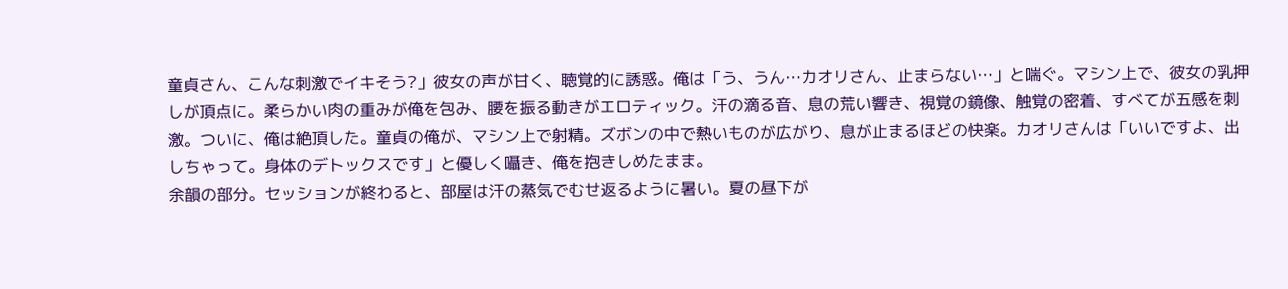童貞さん、こんな刺激でイキそう?」彼女の声が甘く、聴覚的に誘惑。俺は「う、うん…カオリさん、止まらない…」と喘ぐ。マシン上で、彼女の乳押しが頂点に。柔らかい肉の重みが俺を包み、腰を振る動きがエロティック。汗の滴る音、息の荒い響き、視覚の鏡像、触覚の密着、すべてが五感を刺激。ついに、俺は絶頂した。童貞の俺が、マシン上で射精。ズボンの中で熱いものが広がり、息が止まるほどの快楽。カオリさんは「いいですよ、出しちゃって。身体のデトックスです」と優しく囁き、俺を抱きしめたまま。
余韻の部分。セッションが終わると、部屋は汗の蒸気でむせ返るように暑い。夏の昼下が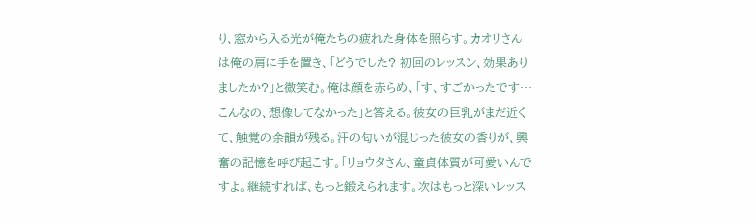り、窓から入る光が俺たちの疲れた身体を照らす。カオリさんは俺の肩に手を置き、「どうでした? 初回のレッスン、効果ありましたか?」と微笑む。俺は顔を赤らめ、「す、すごかったです…こんなの、想像してなかった」と答える。彼女の巨乳がまだ近くて、触覚の余韻が残る。汗の匂いが混じった彼女の香りが、興奮の記憶を呼び起こす。「リョウタさん、童貞体質が可愛いんですよ。継続すれば、もっと鍛えられます。次はもっと深いレッス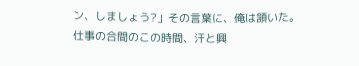ン、しましょう?」その言葉に、俺は頷いた。仕事の合間のこの時間、汗と興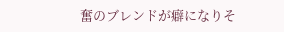奮のブレンドが癖になりそ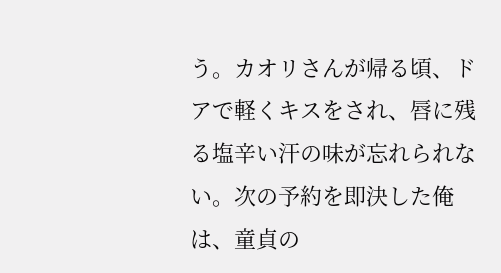う。カオリさんが帰る頃、ドアで軽くキスをされ、唇に残る塩辛い汗の味が忘れられない。次の予約を即決した俺は、童貞の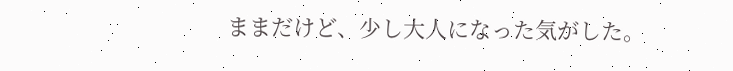ままだけど、少し大人になった気がした。